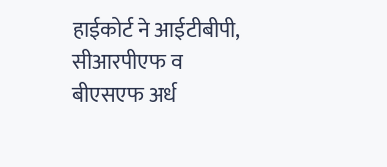हाईकोर्ट ने आईटीबीपी, सीआरपीएफ व बीएसएफ अर्ध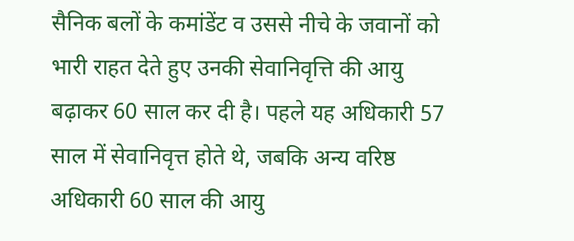सैनिक बलों के कमांडेंट व उससे नीचे के जवानों को भारी राहत देते हुए उनकी सेवानिवृत्ति की आयु बढ़ाकर 60 साल कर दी है। पहले यह अधिकारी 57 साल में सेवानिवृत्त होते थे, जबकि अन्य वरिष्ठ अधिकारी 60 साल की आयु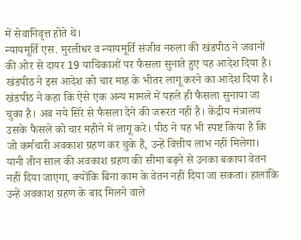में सेवानिवृत्त होते थे।
न्यायमूर्ति एस. मुरलीधर व न्यायमूर्ति संजीव नरुला की खंडपीठ ने जवानों की ओर से दायर 19 याचिकाओं पर फैसला सुनाते हुए यह आदेश दिया है। खंडपीठ ने इस आदेश को चार माह के भीतर लागू करने का आदेश दिया है।
खंडपीठ ने कहा कि ऐसे एक अन्य मामले में पहले ही फैसला सुनाया जा चुका है। अब नये सिरे से फैसला देने की जरूरत नहीं है। केंद्रीय मंत्रालय उसके फैसले को चार महीने में लागू करे। पीठ ने यह भी स्पष्ट किया है कि जो कर्मचारी अवकाश ग्रहण कर चुके हैं, उन्हें वित्तीय लाभ नहीं मिलेगा। यानी तीन साल की अवकाश ग्रहण की सीमा बढ़ने से उनका बकाया वेतन नहीं दिया जाएगा, क्योंकि बिना काम के वेतन नहीं दिया जा सकता। हालांकि उन्हें अवकाश ग्रहण के बाद मिलने वाले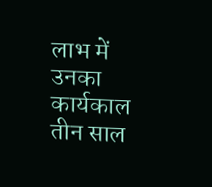लाभ में उनका कार्यकाल तीन साल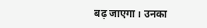बढ़ जाएगा। उनका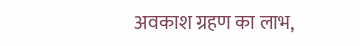अवकाश ग्रहण का लाभ,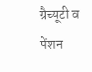ग्रैच्यूटी व पेंशन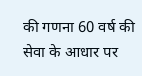की गणना 60 वर्ष की सेवा के आधार पर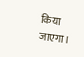किया जाएगा।